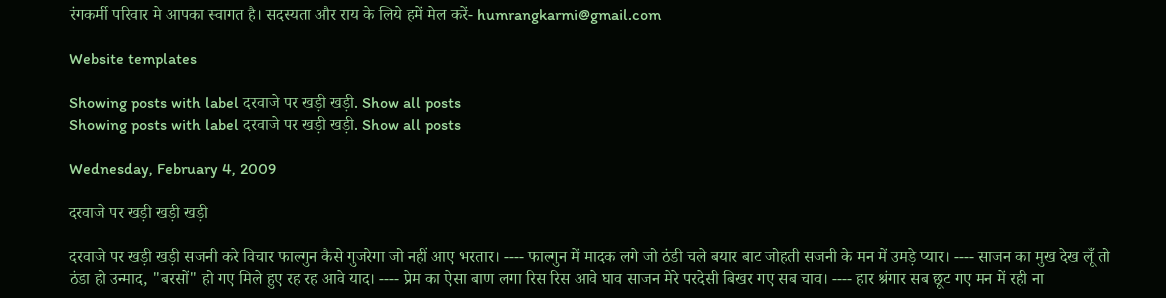रंगकर्मी परिवार मे आपका स्वागत है। सदस्यता और राय के लिये हमें मेल करें- humrangkarmi@gmail.com

Website templates

Showing posts with label दरवाजे पर खड़ी खड़ी. Show all posts
Showing posts with label दरवाजे पर खड़ी खड़ी. Show all posts

Wednesday, February 4, 2009

दरवाजे पर खड़ी खड़ी खड़ी

दरवाजे पर खड़ी खड़ी सजनी करे विचार फाल्गुन कैसे गुजरेगा जो नहीं आए भरतार। ---- फाल्गुन में मादक लगे जो ठंडी चले बयार बाट जोहती सजनी के मन में उमड़े प्यार। ---- साजन का मुख देख लूँ तो ठंडा हो उन्माद, "बरसों" हो गए मिले हुए रह रह आवे याद। ---- प्रेम का ऐसा बाण लगा रिस रिस आवे घाव साजन मेरे परदेसी बिखर गए सब चाव। ---- हार श्रंगार सब छूट गए मन में रही ना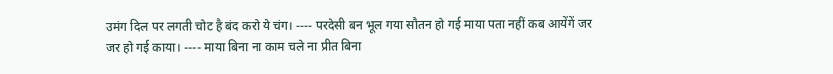उमंग दिल पर लगती चोट है बंद करो ये चंग। ---- परदेसी बन भूल गया सौतन हो गई माया पता नहीं कब आयेंगें जर जर हो गई काया। ---- माया बिना ना काम चले ना प्रीत बिना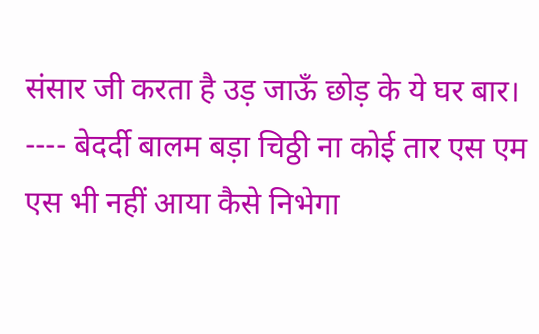संसार जी करता है उड़ जाऊँ छोड़ के ये घर बार। ---- बेदर्दी बालम बड़ा चिठ्ठी ना कोई तार एस एम एस भी नहीं आया कैसे निभेगा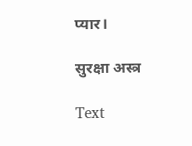प्यार।

सुरक्षा अस्त्र

Text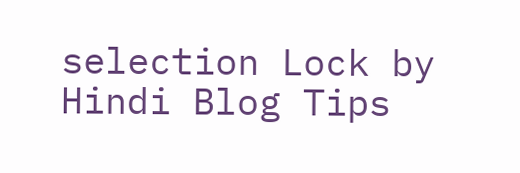selection Lock by Hindi Blog Tips